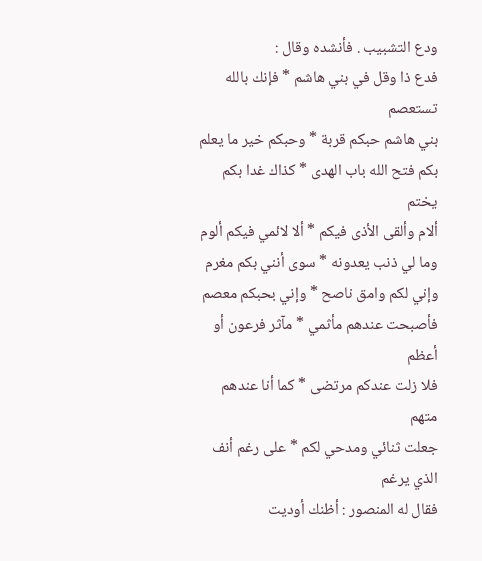ودع التشبيب . فأنشده وقال :
فدع ذا وقل في بني هاشم * فإنك بالله تستعصم
بني هاشم حبكم قربة * وحبكم خير ما يعلم
بكم فتح الله باب الهدى * كذاك غدا بكم يختم
ألام وألقى الأذى فيكم * ألا لائمي فيكم ألوم
وما لي ذنب يعدونه * سوى أنني بكم مغرم
وإني لكم وامق ناصح * وإني بحبكم معصم
فأصبحت عندهم مأثمي * مآثر فرعون أو أعظم
فلا زلت عندكم مرتضى * كما أنا عندهم متهم
جعلت ثنائي ومدحي لكم * على رغم أنف الذي يرغم
فقال له المنصور : أظنك أوديت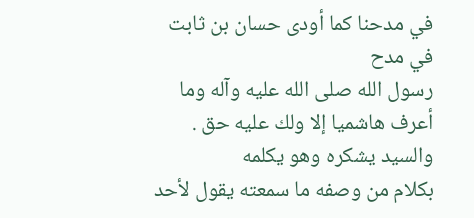في مدحنا كما أودى حسان بن ثابت في مدح
رسول الله صلى الله عليه وآله وما أعرف هاشميا إلا ولك عليه حق . والسيد يشكره وهو يكلمه
بكلام من وصفه ما سمعته يقول لأحد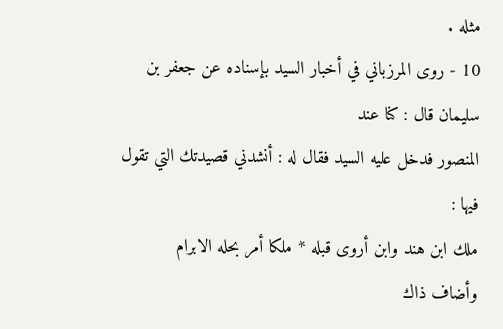مثله .
10 - روى المرزباني في أخبار السيد بإسناده عن جعفر بن سليمان قال : كنا عند
المنصور فدخل عليه السيد فقال له : أنشدني قصيدتك التي تقول فيها :
ملك ابن هند وابن أروى قبله * ملكا أمر بحله الابرام
وأضاف ذاك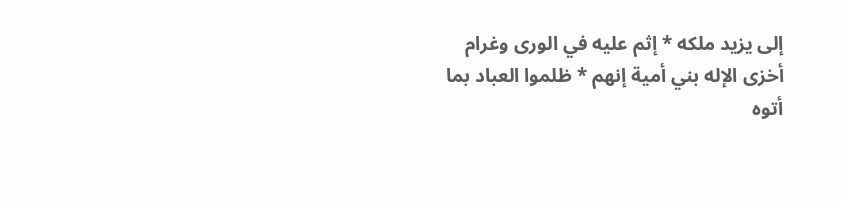إلى يزيد ملكه * إثم عليه في الورى وغرام
أخزى الإله بني أمية إنهم * ظلموا العباد بما أتوه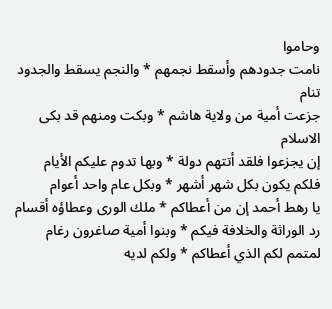وحاموا
نامت جدودهم وأسقط نجمهم * والنجم يسقط والجدود تنام
جزعت أمية من ولاية هاشم * وبكت ومنهم قد بكى الاسلام
إن يجزعوا فلقد أتتهم دولة * وبها تدوم عليكم الأيام
فلكم يكون بكل شهر أشهر * وبكل عام واحد أعوام
يا رهط أحمد إن من أعطاكم * ملك الورى وعطاؤه أقسام
رد الوراثة والخلافة فيكم * وبنوا أمية صاغرون رغام
لمتمم لكم الذي أعطاكم * ولكم لديه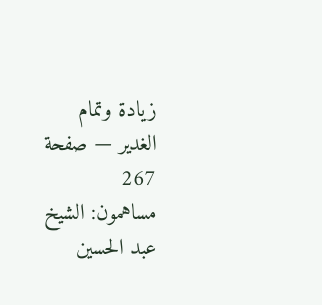زيادة وتمام
الغدير — صفحة 267
مساهمون: الشيخ عبد الحسين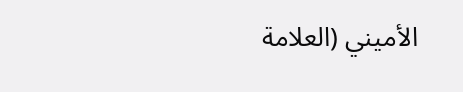الأميني (العلامة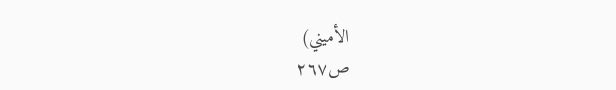الأميني)
ص٢٦٧